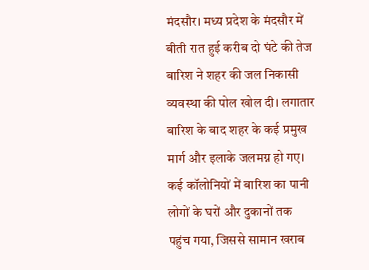मंदसौर। मध्य प्रदेश के मंदसौर में बीती रात हुई करीब दो घंटे की तेज बारिश ने शहर की जल निकासी व्यवस्था की पोल खोल दी। लगातार बारिश के बाद शहर के कई प्रमुख मार्ग और इलाके जलमग्न हो गए। कई कॉलोनियों में बारिश का पानी लोगों के घरों और दुकानों तक पहुंच गया, जिससे सामान खराब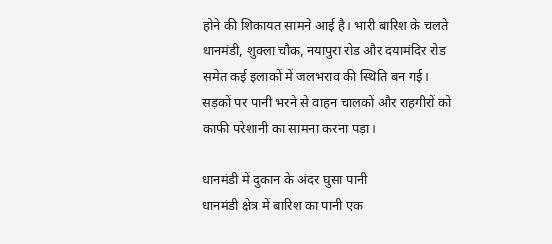होने की शिकायत सामने आई है। भारी बारिश के चलते धानमंडी, शुक्ला चौक, नयापुरा रोड और दयामंदिर रोड समेत कई इलाकों में जलभराव की स्थिति बन गई। सड़कों पर पानी भरने से वाहन चालकों और राहगीरों को काफी परेशानी का सामना करना पड़ा।

धानमंडी में दुकान के अंदर घुसा पानी
धानमंडी क्षेत्र में बारिश का पानी एक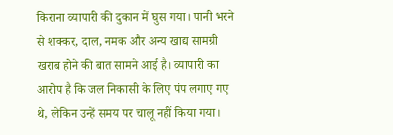किराना व्यापारी की दुकान में घुस गया। पानी भरने से शक्कर, दाल, नमक और अन्य खाद्य सामग्री खराब होने की बात सामने आई है। व्यापारी का आरोप है कि जल निकासी के लिए पंप लगाए गए थे, लेकिन उन्हें समय पर चालू नहीं किया गया।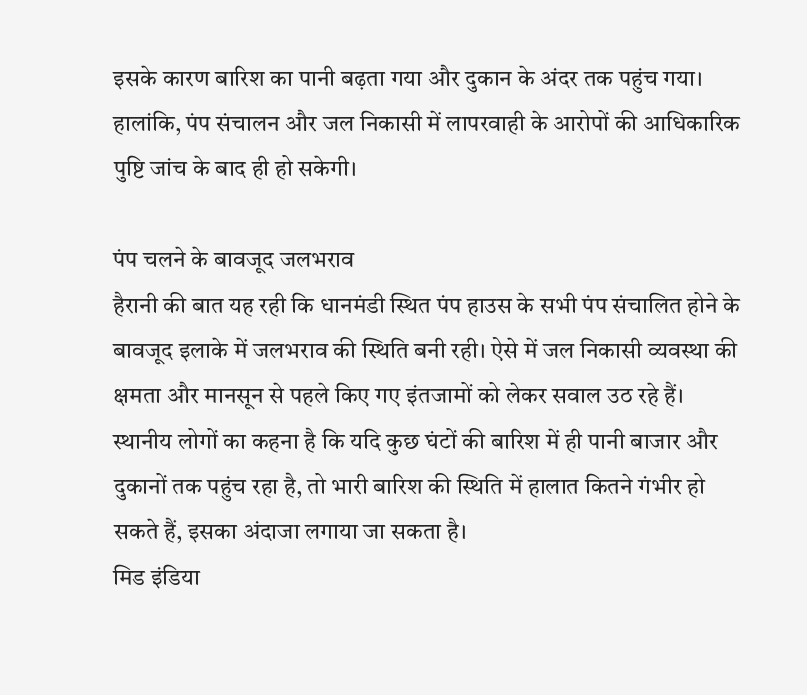इसके कारण बारिश का पानी बढ़ता गया और दुकान के अंदर तक पहुंच गया। हालांकि, पंप संचालन और जल निकासी में लापरवाही के आरोपों की आधिकारिक पुष्टि जांच के बाद ही हो सकेगी।

पंप चलने के बावजूद जलभराव
हैरानी की बात यह रही कि धानमंडी स्थित पंप हाउस के सभी पंप संचालित होने के बावजूद इलाके में जलभराव की स्थिति बनी रही। ऐसे में जल निकासी व्यवस्था की क्षमता और मानसून से पहले किए गए इंतजामों को लेकर सवाल उठ रहे हैं। स्थानीय लोगों का कहना है कि यदि कुछ घंटों की बारिश में ही पानी बाजार और दुकानों तक पहुंच रहा है, तो भारी बारिश की स्थिति में हालात कितने गंभीर हो सकते हैं, इसका अंदाजा लगाया जा सकता है।
मिड इंडिया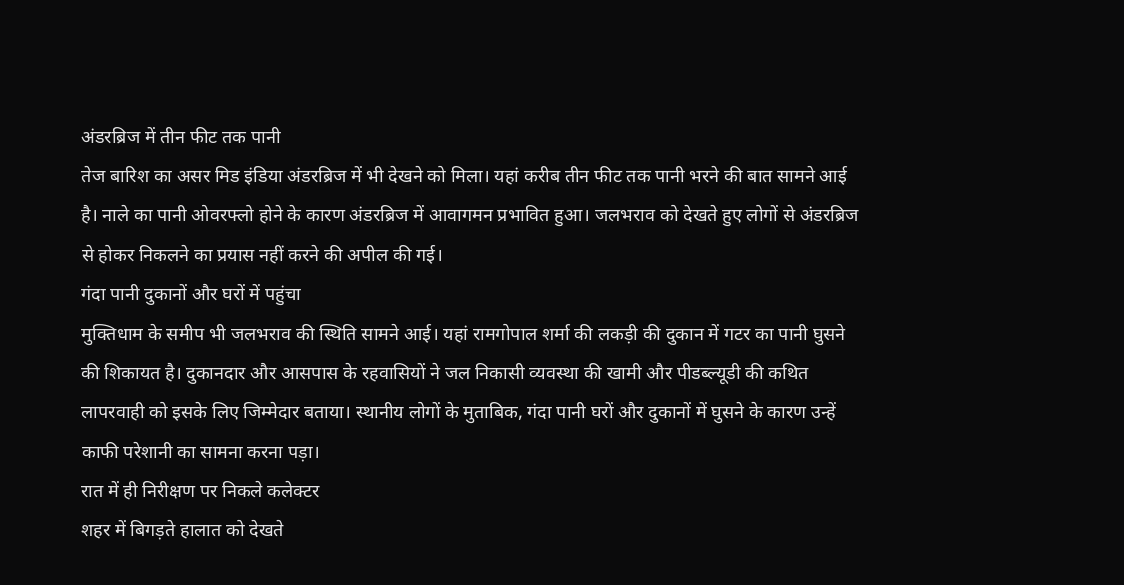अंडरब्रिज में तीन फीट तक पानी
तेज बारिश का असर मिड इंडिया अंडरब्रिज में भी देखने को मिला। यहां करीब तीन फीट तक पानी भरने की बात सामने आई है। नाले का पानी ओवरफ्लो होने के कारण अंडरब्रिज में आवागमन प्रभावित हुआ। जलभराव को देखते हुए लोगों से अंडरब्रिज से होकर निकलने का प्रयास नहीं करने की अपील की गई।
गंदा पानी दुकानों और घरों में पहुंचा
मुक्तिधाम के समीप भी जलभराव की स्थिति सामने आई। यहां रामगोपाल शर्मा की लकड़ी की दुकान में गटर का पानी घुसने की शिकायत है। दुकानदार और आसपास के रहवासियों ने जल निकासी व्यवस्था की खामी और पीडब्ल्यूडी की कथित लापरवाही को इसके लिए जिम्मेदार बताया। स्थानीय लोगों के मुताबिक, गंदा पानी घरों और दुकानों में घुसने के कारण उन्हें काफी परेशानी का सामना करना पड़ा।
रात में ही निरीक्षण पर निकले कलेक्टर
शहर में बिगड़ते हालात को देखते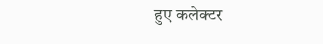हुए कलेक्टर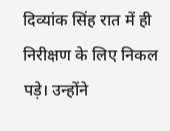दिव्यांक सिंह रात में ही निरीक्षण के लिए निकल पड़े। उन्होंने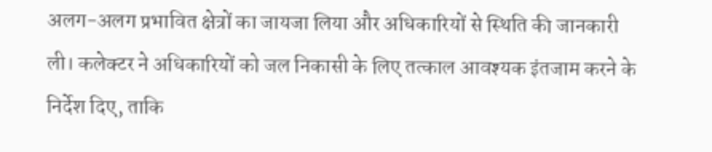अलग-अलग प्रभावित क्षेत्रों का जायजा लिया और अधिकारियों से स्थिति की जानकारी ली। कलेक्टर ने अधिकारियों को जल निकासी के लिए तत्काल आवश्यक इंतजाम करने के निर्देश दिए, ताकि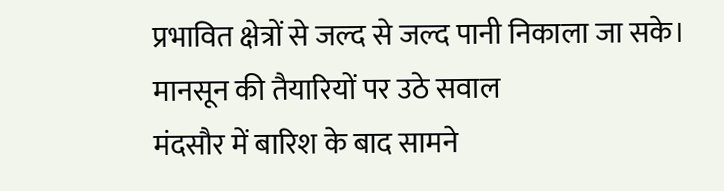प्रभावित क्षेत्रों से जल्द से जल्द पानी निकाला जा सके।
मानसून की तैयारियों पर उठे सवाल
मंदसौर में बारिश के बाद सामने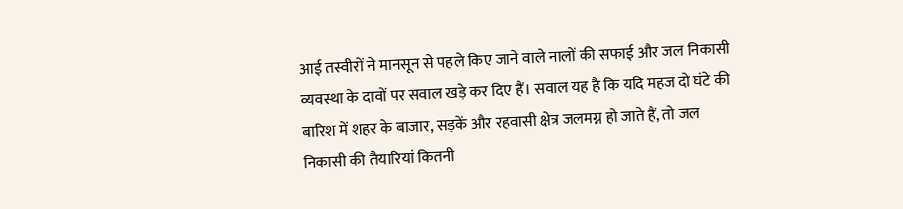आई तस्वीरों ने मानसून से पहले किए जाने वाले नालों की सफाई और जल निकासी व्यवस्था के दावों पर सवाल खड़े कर दिए हैं। सवाल यह है कि यदि महज दो घंटे की बारिश में शहर के बाजार, सड़कें और रहवासी क्षेत्र जलमग्न हो जाते हैं, तो जल निकासी की तैयारियां कितनी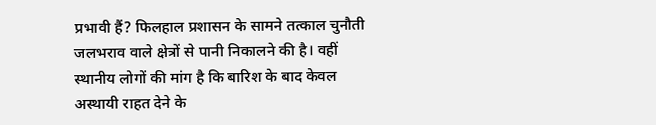प्रभावी हैं? फिलहाल प्रशासन के सामने तत्काल चुनौती जलभराव वाले क्षेत्रों से पानी निकालने की है। वहीं स्थानीय लोगों की मांग है कि बारिश के बाद केवल अस्थायी राहत देने के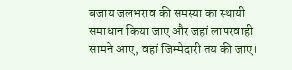बजाय जलभराव की समस्या का स्थायी समाधान किया जाए और जहां लापरवाही सामने आए, वहां जिम्मेदारी तय की जाए।